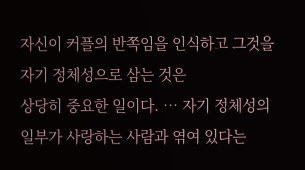자신이 커플의 반쪽임을 인식하고 그것을 자기 정체성으로 삼는 것은
상당히 중요한 일이다. … 자기 정체성의 일부가 사랑하는 사람과 엮여 있다는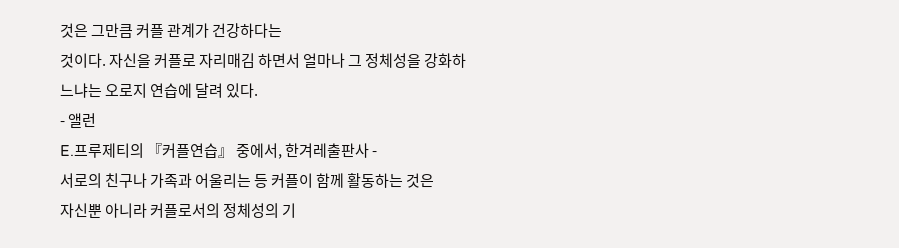것은 그만큼 커플 관계가 건강하다는
것이다. 자신을 커플로 자리매김 하면서 얼마나 그 정체성을 강화하느냐는 오로지 연습에 달려 있다.
- 앨런
E.프루제티의 『커플연습』 중에서, 한겨레출판사 -
서로의 친구나 가족과 어울리는 등 커플이 함께 활동하는 것은
자신뿐 아니라 커플로서의 정체성의 기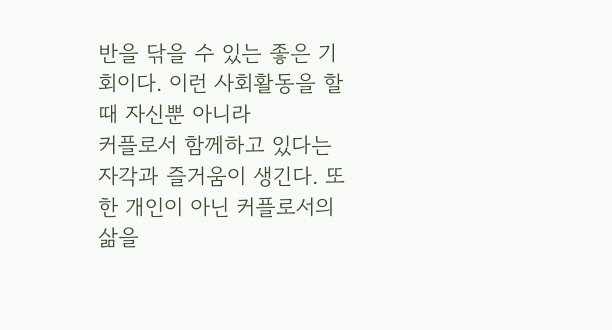반을 닦을 수 있는 좋은 기회이다. 이런 사회활동을 할 때 자신뿐 아니라
커플로서 함께하고 있다는 자각과 즐거움이 생긴다. 또한 개인이 아닌 커플로서의 삶을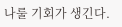나룰 기회가 생긴다.